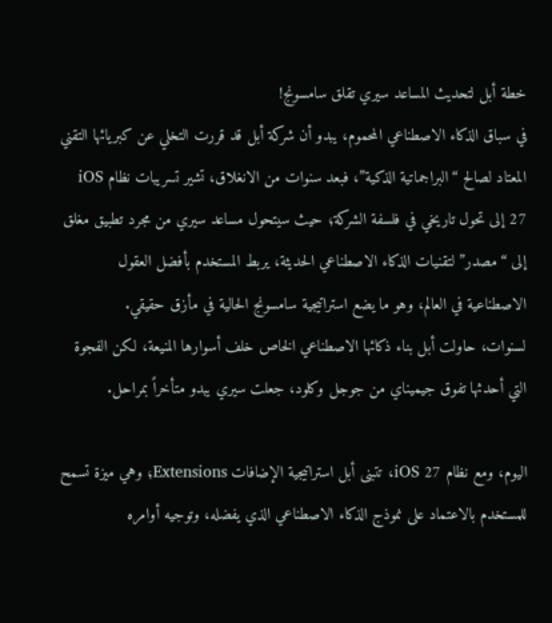خطة أبل لتحديث المساعد سيري تقلق سامسونج!
في سباق الذكاء الاصطناعي المحموم، يبدو أن شركة أبل قد قررت التخلي عن كبريائها التقني المعتاد لصالح “البراجماتية الذكية”، فبعد سنوات من الانغلاق، تشير تسريبات نظام iOS 27 إلى تحول تاريخي في فلسفة الشركة؛ حيث سيتحول مساعد سيري من مجرد تطبيق مغلق إلى “مصدر” لتقنيات الذكاء الاصطناعي الحديثة، يربط المستخدم بأفضل العقول الاصطناعية في العالم، وهو ما يضع استراتيجية سامسونج الحالية في مأزق حقيقي.
لسنوات، حاولت أبل بناء ذكائها الاصطناعي الخاص خلف أسوارها المنيعة، لكن الفجوة التي أحدثها تفوق جيميناي من جوجل وكلود، جعلت سيري يبدو متأخراً بمراحل.

اليوم، ومع نظام iOS 27، تتبنى أبل استراتيجية الإضافات Extensions؛ وهي ميزة تسمح للمستخدم بالاعتماد على نموذج الذكاء الاصطناعي الذي يفضله، وتوجيه أوامره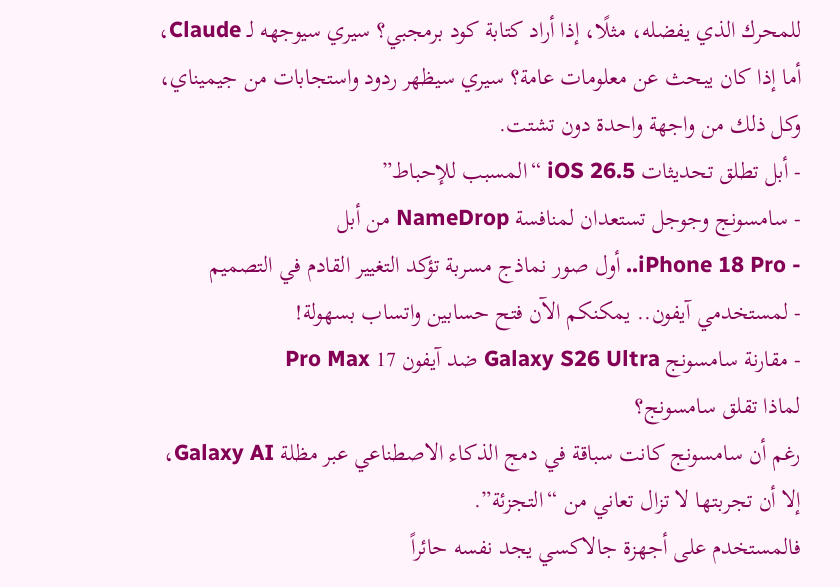للمحرك الذي يفضله، مثلًا، إذا أراد كتابة كود برمجبي؟ سيري سيوجهه لـ Claude، أما إذا كان يبحث عن معلومات عامة؟ سيري سيظهر ردود واستجابات من جيميناي، وكل ذلك من واجهة واحدة دون تشتت.
- أبل تطلق تحديثات iOS 26.5 “المسبب للإحباط”
- سامسونج وجوجل تستعدان لمنافسة NameDrop من أبل
- iPhone 18 Pro.. أول صور نماذج مسربة تؤكد التغيير القادم في التصميم
- لمستخدمي آيفون.. يمكنكم الآن فتح حسابين واتساب بسهولة!
- مقارنة سامسونج Galaxy S26 Ultra ضد آيفون 17 Pro Max
لماذا تقلق سامسونج؟
رغم أن سامسونج كانت سباقة في دمج الذكاء الاصطناعي عبر مظلة Galaxy AI، إلا أن تجربتها لا تزال تعاني من “التجزئة”.
فالمستخدم على أجهزة جالاكسي يجد نفسه حائراً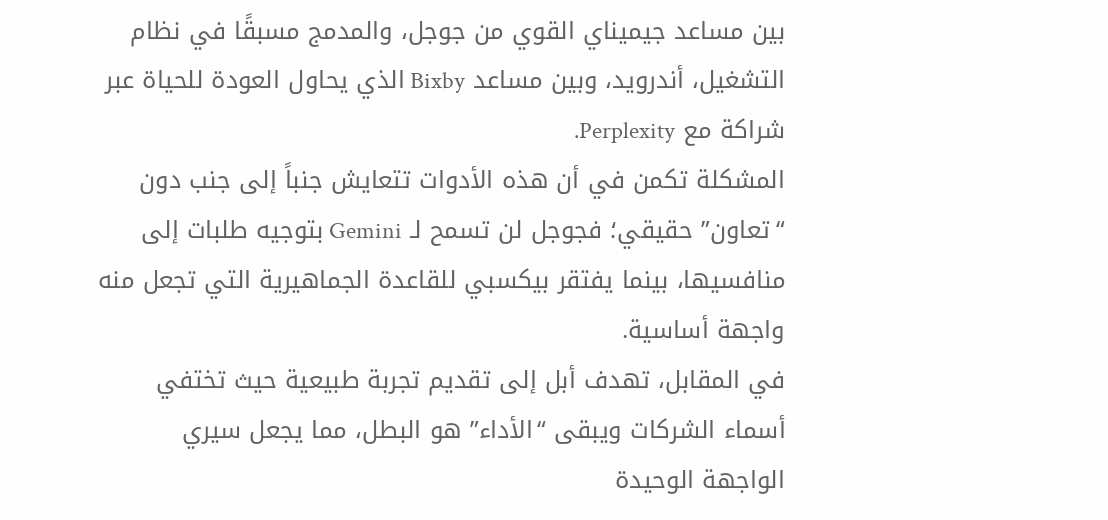بين مساعد جيميناي القوي من جوجل، والمدمج مسبقًا في نظام التشغيل، أندرويد، وبين مساعد Bixby الذي يحاول العودة للحياة عبر شراكة مع Perplexity.
المشكلة تكمن في أن هذه الأدوات تتعايش جنباً إلى جنب دون “تعاون” حقيقي؛ فجوجل لن تسمح لـ Gemini بتوجيه طلبات إلى منافسيها، بينما يفتقر بيكسبي للقاعدة الجماهيرية التي تجعل منه واجهة أساسية.
في المقابل، تهدف أبل إلى تقديم تجربة طبيعية حيث تختفي أسماء الشركات ويبقى “الأداء” هو البطل، مما يجعل سيري الواجهة الوحيدة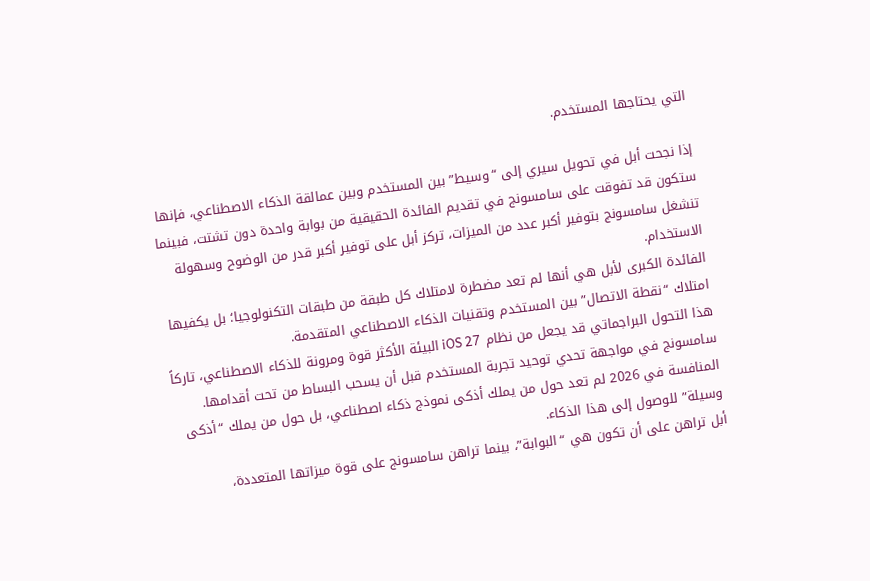التي يحتاجها المستخدم.

إذا نجحت أبل في تحويل سيري إلى “وسيط” بين المستخدم وبين عمالقة الذكاء الاصطناعي، فإنها ستكون قد تفوقت على سامسونج في تقديم الفائدة الحقيقية من بوابة واحدة دون تشتت، فبينما تنشغل سامسونج بتوفير أكبر عدد من الميزات، تركز أبل على توفير أكبر قدر من الوضوح وسهولة الاستخدام.
الفائدة الكبرى لأبل هي أنها لم تعد مضطرة لامتلاك كل طبقة من طبقات التكنولوجيا؛ بل يكفيها امتلاك “نقطة الاتصال” بين المستخدم وتقنيات الذكاء الاصطناعي المتقدمة.
هذا التحول البراجماتي قد يجعل من نظام iOS 27 البيئة الأكثر قوة ومرونة للذكاء الاصطناعي، تاركاً سامسونج في مواجهة تحدي توحيد تجربة المستخدم قبل أن يسحب البساط من تحت أقدامها.
المنافسة في 2026 لم تعد حول من يملك أذكى نموذج ذكاء اصطناعي، بل حول من يملك “أذكى وسيلة” للوصول إلى هذا الذكاء.
أبل تراهن على أن تكون هي “البوابة”، بينما تراهن سامسونج على قوة ميزاتها المتعددة،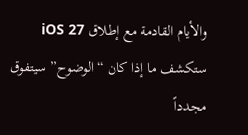والأيام القادمة مع إطلاق iOS 27 ستكشف ما إذا كان “الوضوح” سيتفوق مجدداً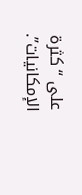على “كثرة الإمكانيات”.